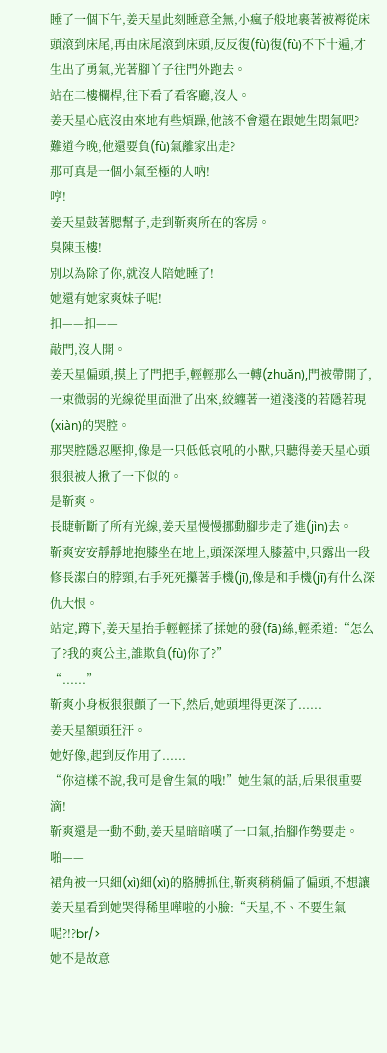睡了一個下午,姜天星此刻睡意全無,小瘋子般地裹著被褥從床頭滾到床尾,再由床尾滾到床頭,反反復(fù)復(fù)不下十遍,才生出了勇氣,光著腳丫子往門外跑去。
站在二樓欄桿,往下看了看客廳,沒人。
姜天星心底沒由來地有些煩躁,他該不會還在跟她生悶氣吧?
難道今晚,他還要負(fù)氣離家出走?
那可真是一個小氣至極的人吶!
哼!
姜天星鼓著腮幫子,走到靳爽所在的客房。
臭陳玉樓!
別以為除了你,就沒人陪她睡了!
她還有她家爽妹子呢!
扣——扣——
敲門,沒人開。
姜天星偏頭,摸上了門把手,輕輕那么一轉(zhuǎn),門被帶開了,一束微弱的光線從里面泄了出來,絞纏著一道淺淺的若隱若現(xiàn)的哭腔。
那哭腔隱忍壓抑,像是一只低低哀吼的小獸,只聽得姜天星心頭狠狠被人揪了一下似的。
是靳爽。
長睫斬斷了所有光線,姜天星慢慢挪動腳步走了進(jìn)去。
靳爽安安靜靜地抱膝坐在地上,頭深深埋入膝蓋中,只露出一段修長潔白的脖頸,右手死死攥著手機(jī),像是和手機(jī)有什么深仇大恨。
站定,蹲下,姜天星抬手輕輕揉了揉她的發(fā)絲,輕柔道:“怎么了?我的爽公主,誰欺負(fù)你了?”
“......”
靳爽小身板狠狠顫了一下,然后,她頭埋得更深了......
姜天星額頭狂汗。
她好像,起到反作用了......
“你這樣不說,我可是會生氣的哦!”她生氣的話,后果很重要滴!
靳爽還是一動不動,姜天星暗暗嘆了一口氣,抬腳作勢要走。
啪——
裙角被一只細(xì)細(xì)的胳膊抓住,靳爽稍稍偏了偏頭,不想讓姜天星看到她哭得稀里嘩啦的小臉:“天星,不、不要生氣呢?!?br/>
她不是故意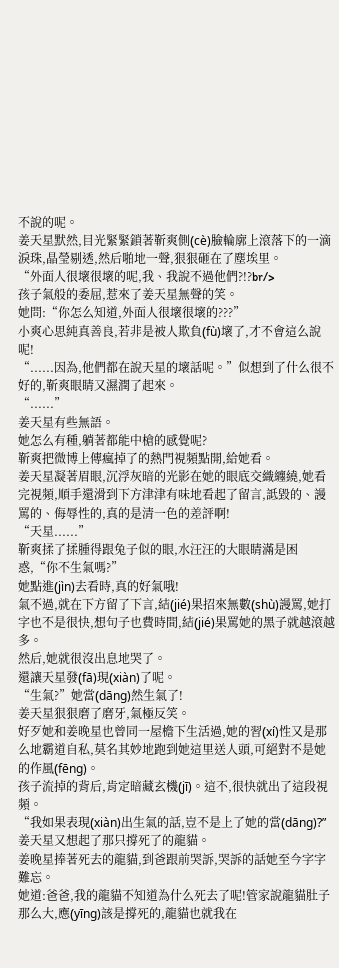不說的呢。
姜天星默然,目光緊緊鎖著靳爽側(cè)臉輪廓上滾落下的一滴淚珠,晶瑩剔透,然后啪地一聲,狠狠砸在了塵埃里。
“外面人很壞很壞的呢,我、我說不過他們?!?br/>
孩子氣般的委屈,惹來了姜天星無聲的笑。
她問:“你怎么知道,外面人很壞很壞的???”
小爽心思純真善良,若非是被人欺負(fù)壞了,才不會這么說呢!
“......因為,他們都在說天星的壞話呢。”似想到了什么很不好的,靳爽眼睛又濕潤了起來。
“......”
姜天星有些無語。
她怎么有種,躺著都能中槍的感覺呢?
靳爽把微博上傳瘋掉了的熱門視頻點開,給她看。
姜天星凝著眉眼,沉浮灰暗的光影在她的眼底交織纏繞,她看完視頻,順手還滑到下方津津有味地看起了留言,詆毀的、謾罵的、侮辱性的,真的是清一色的差評啊!
“天星......”
靳爽揉了揉腫得跟兔子似的眼,水汪汪的大眼睛滿是困惑,“你不生氣嗎?”
她點進(jìn)去看時,真的好氣哦!
氣不過,就在下方留了下言,結(jié)果招來無數(shù)謾罵,她打字也不是很快,想句子也費時間,結(jié)果罵她的黑子就越滾越多。
然后,她就很沒出息地哭了。
還讓天星發(fā)現(xiàn)了呢。
“生氣?”她當(dāng)然生氣了!
姜天星狠狠磨了磨牙,氣極反笑。
好歹她和姜晚星也曾同一屋檐下生活過,她的習(xí)性又是那么地霸道自私,莫名其妙地跑到她這里送人頭,可絕對不是她的作風(fēng)。
孩子流掉的背后,肯定暗藏玄機(jī)。這不,很快就出了這段視頻。
“我如果表現(xiàn)出生氣的話,豈不是上了她的當(dāng)?”姜天星又想起了那只撐死了的龍貓。
姜晚星捧著死去的龍貓,到爸跟前哭訴,哭訴的話她至今字字難忘。
她道:爸爸,我的龍貓不知道為什么死去了呢!管家說龍貓肚子那么大,應(yīng)該是撐死的,龍貓也就我在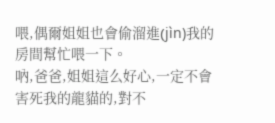喂,偶爾姐姐也會偷溜進(jìn)我的房間幫忙喂一下。
吶,爸爸,姐姐這么好心,一定不會害死我的龍貓的,對不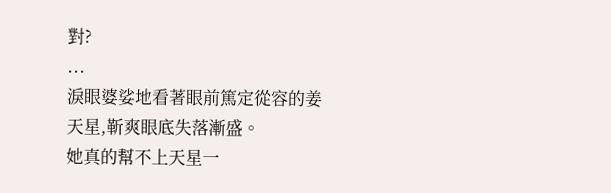對?
...
淚眼婆娑地看著眼前篤定從容的姜天星,靳爽眼底失落漸盛。
她真的幫不上天星一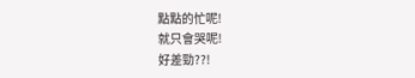點點的忙呢!
就只會哭呢!
好差勁??!